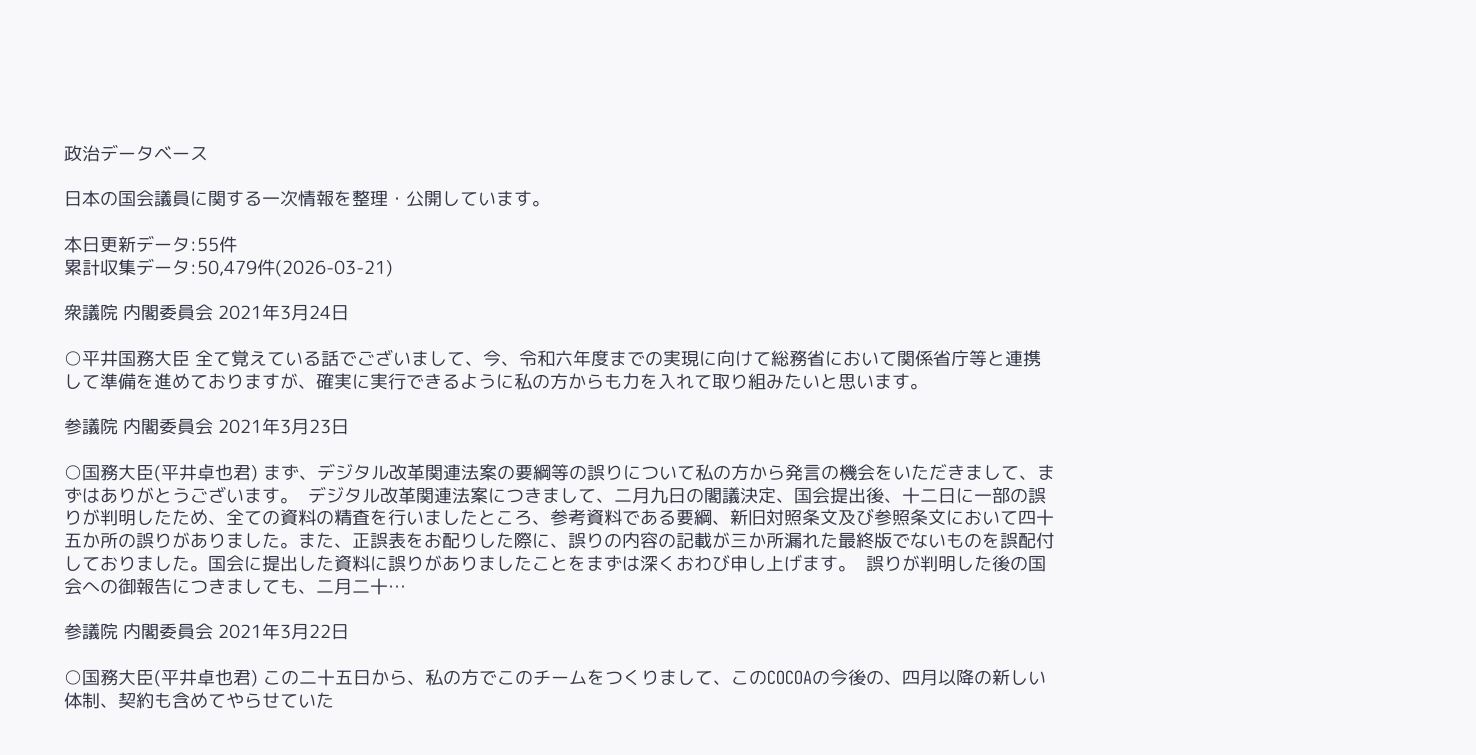政治データベース

日本の国会議員に関する一次情報を整理・公開しています。

本日更新データ:55件
累計収集データ:50,479件(2026-03-21)

衆議院 内閣委員会 2021年3月24日

○平井国務大臣 全て覚えている話でございまして、今、令和六年度までの実現に向けて総務省において関係省庁等と連携して準備を進めておりますが、確実に実行できるように私の方からも力を入れて取り組みたいと思います。

参議院 内閣委員会 2021年3月23日

○国務大臣(平井卓也君) まず、デジタル改革関連法案の要綱等の誤りについて私の方から発言の機会をいただきまして、まずはありがとうございます。  デジタル改革関連法案につきまして、二月九日の閣議決定、国会提出後、十二日に一部の誤りが判明したため、全ての資料の精査を行いましたところ、参考資料である要綱、新旧対照条文及び参照条文において四十五か所の誤りがありました。また、正誤表をお配りした際に、誤りの内容の記載が三か所漏れた最終版でないものを誤配付しておりました。国会に提出した資料に誤りがありましたことをまずは深くおわび申し上げます。  誤りが判明した後の国会への御報告につきましても、二月二十…

参議院 内閣委員会 2021年3月22日

○国務大臣(平井卓也君) この二十五日から、私の方でこのチームをつくりまして、このCOCOAの今後の、四月以降の新しい体制、契約も含めてやらせていた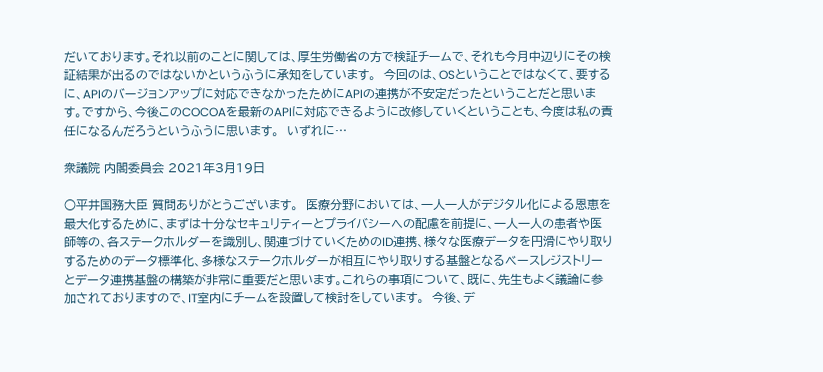だいております。それ以前のことに関しては、厚生労働省の方で検証チームで、それも今月中辺りにその検証結果が出るのではないかというふうに承知をしています。  今回のは、OSということではなくて、要するに、APIのバージョンアップに対応できなかったためにAPIの連携が不安定だったということだと思います。ですから、今後このCOCOAを最新のAPIに対応できるように改修していくということも、今度は私の責任になるんだろうというふうに思います。  いずれに…

衆議院 内閣委員会 2021年3月19日

○平井国務大臣 質問ありがとうございます。  医療分野においては、一人一人がデジタル化による恩恵を最大化するために、まずは十分なセキュリティーとプライバシーへの配慮を前提に、一人一人の患者や医師等の、各ステークホルダーを識別し、関連づけていくためのID連携、様々な医療データを円滑にやり取りするためのデータ標準化、多様なステークホルダーが相互にやり取りする基盤となるベースレジストリーとデータ連携基盤の構築が非常に重要だと思います。これらの事項について、既に、先生もよく議論に参加されておりますので、IT室内にチームを設置して検討をしています。  今後、デ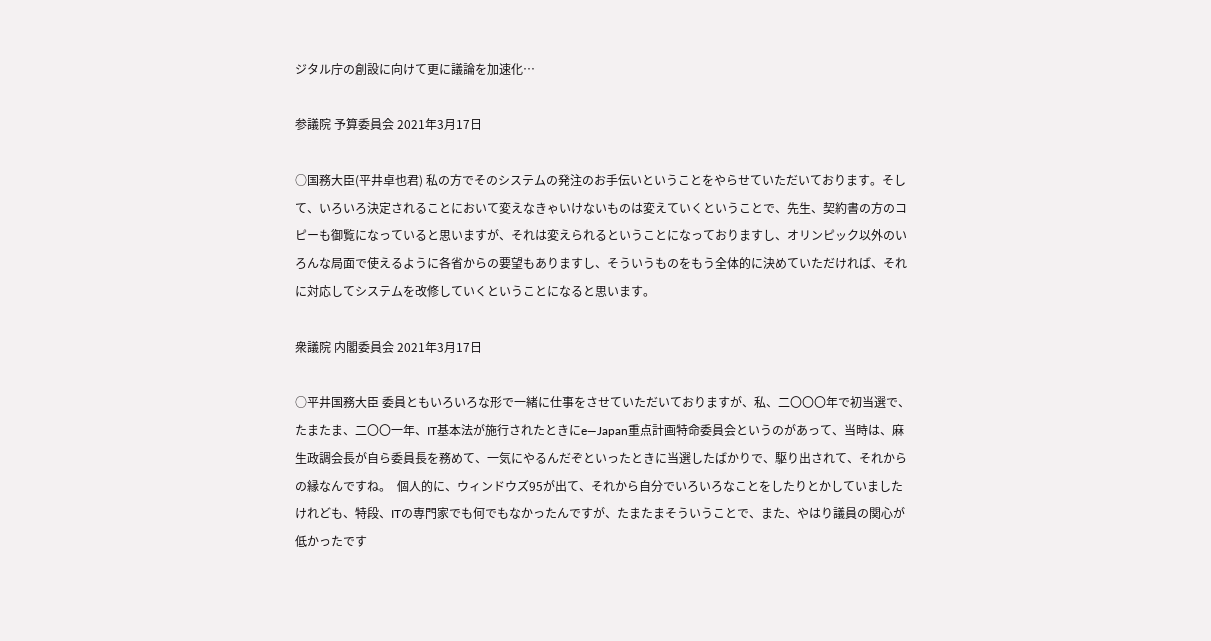ジタル庁の創設に向けて更に議論を加速化…

参議院 予算委員会 2021年3月17日

○国務大臣(平井卓也君) 私の方でそのシステムの発注のお手伝いということをやらせていただいております。そして、いろいろ決定されることにおいて変えなきゃいけないものは変えていくということで、先生、契約書の方のコピーも御覧になっていると思いますが、それは変えられるということになっておりますし、オリンピック以外のいろんな局面で使えるように各省からの要望もありますし、そういうものをもう全体的に決めていただければ、それに対応してシステムを改修していくということになると思います。

衆議院 内閣委員会 2021年3月17日

○平井国務大臣 委員ともいろいろな形で一緒に仕事をさせていただいておりますが、私、二〇〇〇年で初当選で、たまたま、二〇〇一年、IT基本法が施行されたときにe―Japan重点計画特命委員会というのがあって、当時は、麻生政調会長が自ら委員長を務めて、一気にやるんだぞといったときに当選したばかりで、駆り出されて、それからの縁なんですね。  個人的に、ウィンドウズ95が出て、それから自分でいろいろなことをしたりとかしていましたけれども、特段、ITの専門家でも何でもなかったんですが、たまたまそういうことで、また、やはり議員の関心が低かったです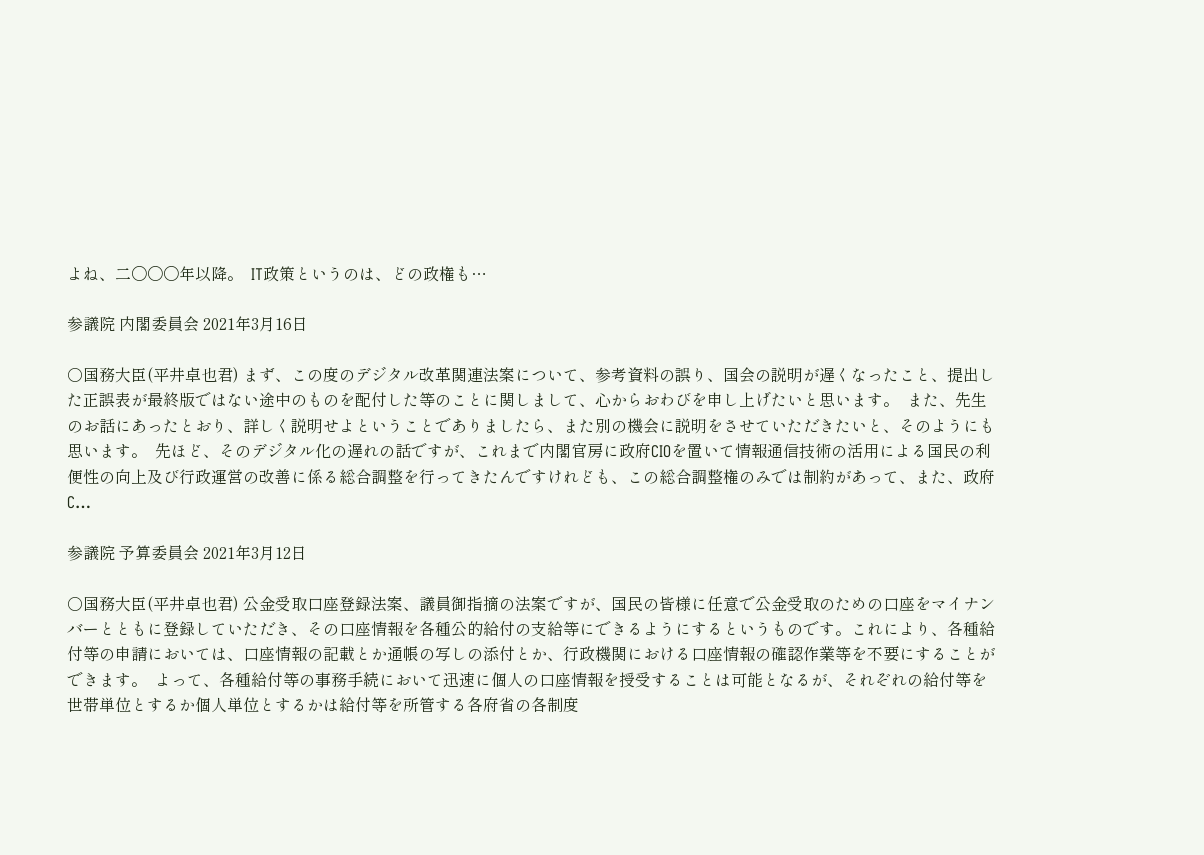よね、二〇〇〇年以降。  IT政策というのは、どの政権も…

参議院 内閣委員会 2021年3月16日

○国務大臣(平井卓也君) まず、この度のデジタル改革関連法案について、参考資料の誤り、国会の説明が遅くなったこと、提出した正誤表が最終版ではない途中のものを配付した等のことに関しまして、心からおわびを申し上げたいと思います。  また、先生のお話にあったとおり、詳しく説明せよということでありましたら、また別の機会に説明をさせていただきたいと、そのようにも思います。  先ほど、そのデジタル化の遅れの話ですが、これまで内閣官房に政府CIOを置いて情報通信技術の活用による国民の利便性の向上及び行政運営の改善に係る総合調整を行ってきたんですけれども、この総合調整権のみでは制約があって、また、政府C…

参議院 予算委員会 2021年3月12日

○国務大臣(平井卓也君) 公金受取口座登録法案、議員御指摘の法案ですが、国民の皆様に任意で公金受取のための口座をマイナンバーとともに登録していただき、その口座情報を各種公的給付の支給等にできるようにするというものです。これにより、各種給付等の申請においては、口座情報の記載とか通帳の写しの添付とか、行政機関における口座情報の確認作業等を不要にすることができます。  よって、各種給付等の事務手続において迅速に個人の口座情報を授受することは可能となるが、それぞれの給付等を世帯単位とするか個人単位とするかは給付等を所管する各府省の各制度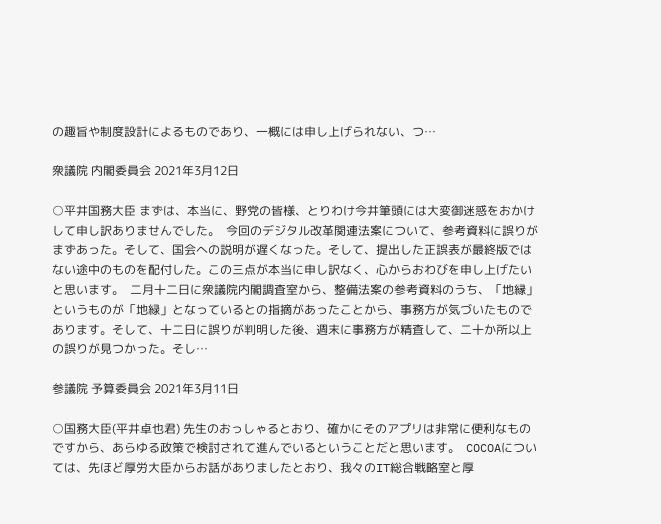の趣旨や制度設計によるものであり、一概には申し上げられない、つ…

衆議院 内閣委員会 2021年3月12日

○平井国務大臣 まずは、本当に、野党の皆様、とりわけ今井筆頭には大変御迷惑をおかけして申し訳ありませんでした。  今回のデジタル改革関連法案について、参考資料に誤りがまずあった。そして、国会への説明が遅くなった。そして、提出した正誤表が最終版ではない途中のものを配付した。この三点が本当に申し訳なく、心からおわびを申し上げたいと思います。  二月十二日に衆議院内閣調査室から、整備法案の参考資料のうち、「地縁」というものが「地緑」となっているとの指摘があったことから、事務方が気づいたものであります。そして、十二日に誤りが判明した後、週末に事務方が精査して、二十か所以上の誤りが見つかった。そし…

参議院 予算委員会 2021年3月11日

○国務大臣(平井卓也君) 先生のおっしゃるとおり、確かにそのアプリは非常に便利なものですから、あらゆる政策で検討されて進んでいるということだと思います。  COCOAについては、先ほど厚労大臣からお話がありましたとおり、我々のIT総合戦略室と厚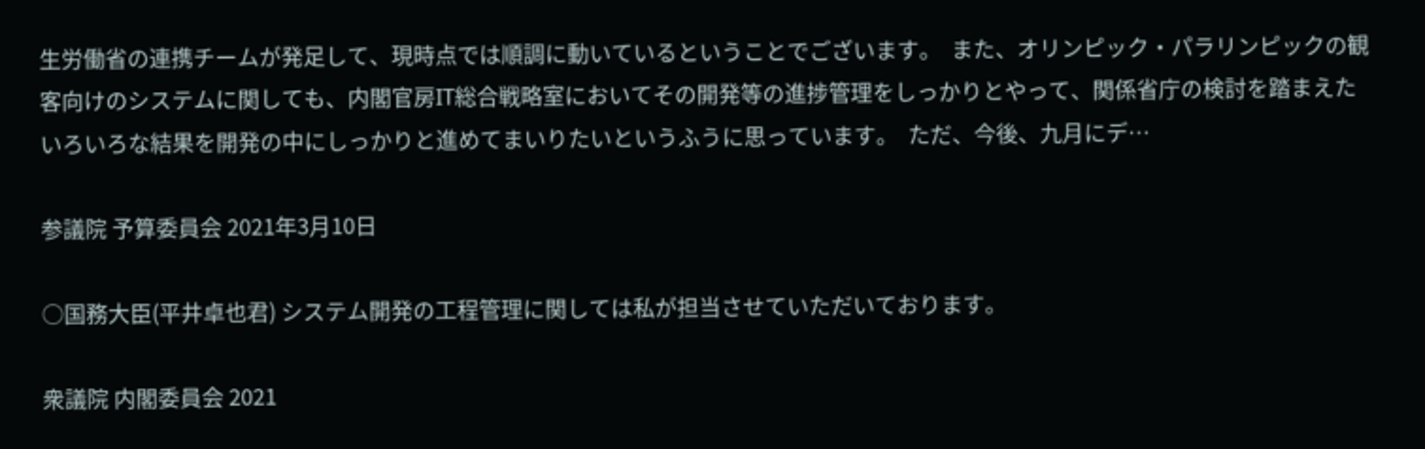生労働省の連携チームが発足して、現時点では順調に動いているということでございます。  また、オリンピック・パラリンピックの観客向けのシステムに関しても、内閣官房IT総合戦略室においてその開発等の進捗管理をしっかりとやって、関係省庁の検討を踏まえたいろいろな結果を開発の中にしっかりと進めてまいりたいというふうに思っています。  ただ、今後、九月にデ…

参議院 予算委員会 2021年3月10日

○国務大臣(平井卓也君) システム開発の工程管理に関しては私が担当させていただいております。

衆議院 内閣委員会 2021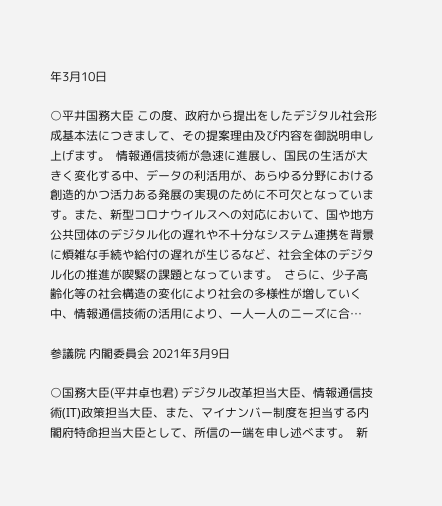年3月10日

○平井国務大臣 この度、政府から提出をしたデジタル社会形成基本法につきまして、その提案理由及び内容を御説明申し上げます。  情報通信技術が急速に進展し、国民の生活が大きく変化する中、データの利活用が、あらゆる分野における創造的かつ活力ある発展の実現のために不可欠となっています。また、新型コロナウイルスへの対応において、国や地方公共団体のデジタル化の遅れや不十分なシステム連携を背景に煩雑な手続や給付の遅れが生じるなど、社会全体のデジタル化の推進が喫緊の課題となっています。  さらに、少子高齢化等の社会構造の変化により社会の多様性が増していく中、情報通信技術の活用により、一人一人のニーズに合…

参議院 内閣委員会 2021年3月9日

○国務大臣(平井卓也君) デジタル改革担当大臣、情報通信技術(IT)政策担当大臣、また、マイナンバー制度を担当する内閣府特命担当大臣として、所信の一端を申し述べます。  新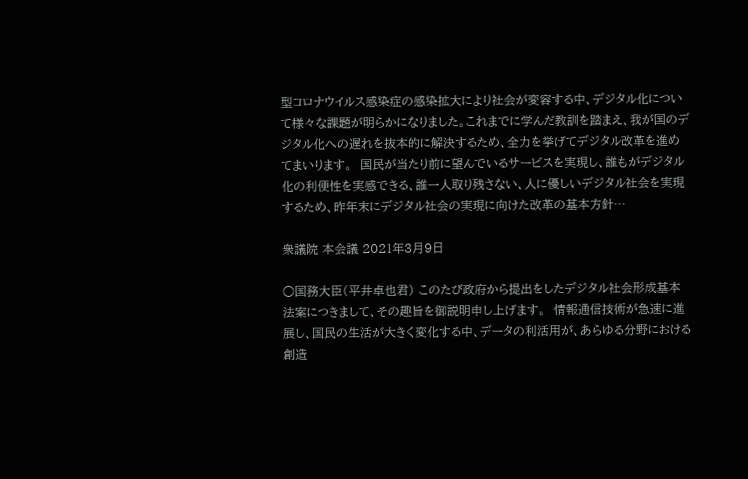型コロナウイルス感染症の感染拡大により社会が変容する中、デジタル化について様々な課題が明らかになりました。これまでに学んだ教訓を踏まえ、我が国のデジタル化への遅れを抜本的に解決するため、全力を挙げてデジタル改革を進めてまいります。  国民が当たり前に望んでいるサービスを実現し、誰もがデジタル化の利便性を実感できる、誰一人取り残さない、人に優しいデジタル社会を実現するため、昨年末にデジタル社会の実現に向けた改革の基本方針…

衆議院 本会議 2021年3月9日

○国務大臣(平井卓也君) このたび政府から提出をしたデジタル社会形成基本法案につきまして、その趣旨を御説明申し上げます。  情報通信技術が急速に進展し、国民の生活が大きく変化する中、データの利活用が、あらゆる分野における創造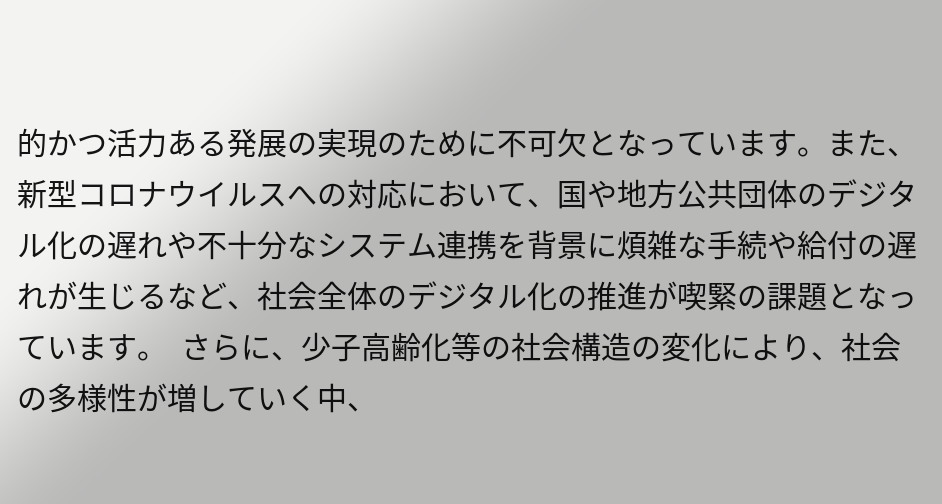的かつ活力ある発展の実現のために不可欠となっています。また、新型コロナウイルスへの対応において、国や地方公共団体のデジタル化の遅れや不十分なシステム連携を背景に煩雑な手続や給付の遅れが生じるなど、社会全体のデジタル化の推進が喫緊の課題となっています。  さらに、少子高齢化等の社会構造の変化により、社会の多様性が増していく中、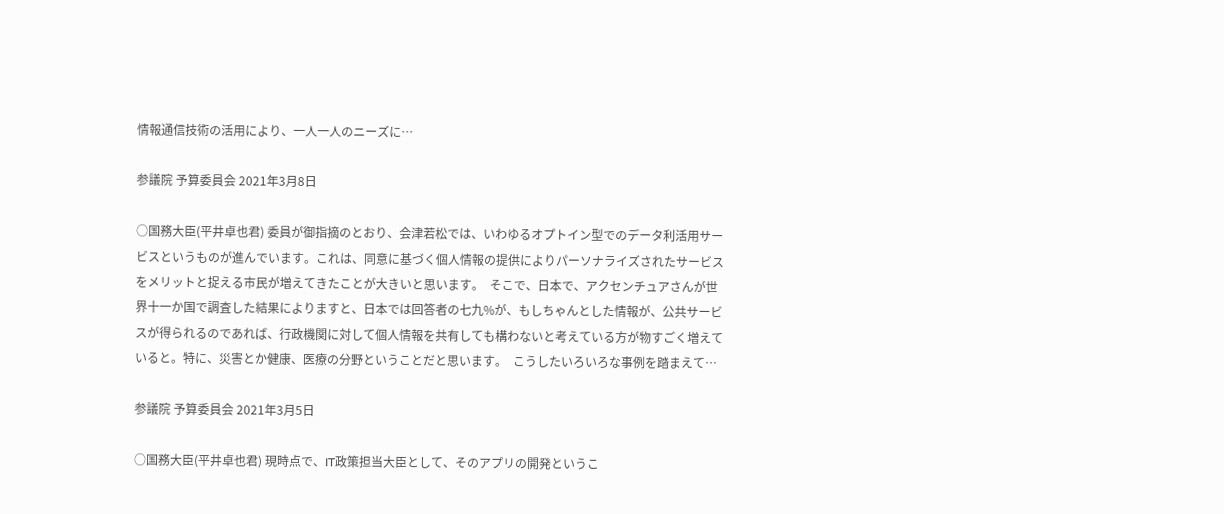情報通信技術の活用により、一人一人のニーズに…

参議院 予算委員会 2021年3月8日

○国務大臣(平井卓也君) 委員が御指摘のとおり、会津若松では、いわゆるオプトイン型でのデータ利活用サービスというものが進んでいます。これは、同意に基づく個人情報の提供によりパーソナライズされたサービスをメリットと捉える市民が増えてきたことが大きいと思います。  そこで、日本で、アクセンチュアさんが世界十一か国で調査した結果によりますと、日本では回答者の七九%が、もしちゃんとした情報が、公共サービスが得られるのであれば、行政機関に対して個人情報を共有しても構わないと考えている方が物すごく増えていると。特に、災害とか健康、医療の分野ということだと思います。  こうしたいろいろな事例を踏まえて…

参議院 予算委員会 2021年3月5日

○国務大臣(平井卓也君) 現時点で、IT政策担当大臣として、そのアプリの開発というこ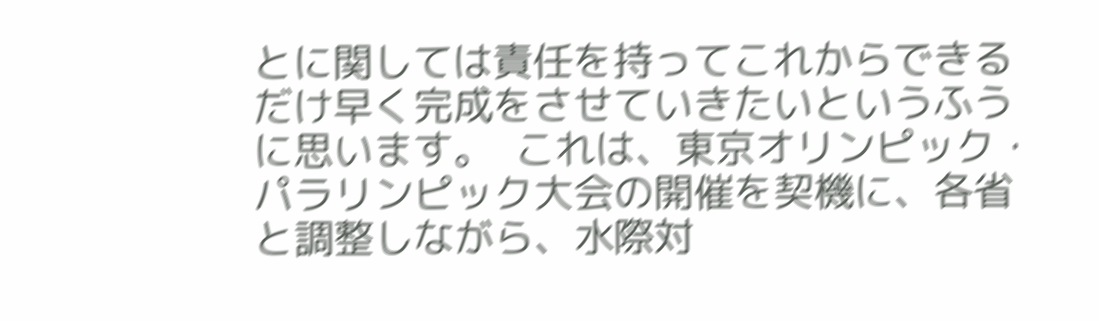とに関しては責任を持ってこれからできるだけ早く完成をさせていきたいというふうに思います。  これは、東京オリンピック・パラリンピック大会の開催を契機に、各省と調整しながら、水際対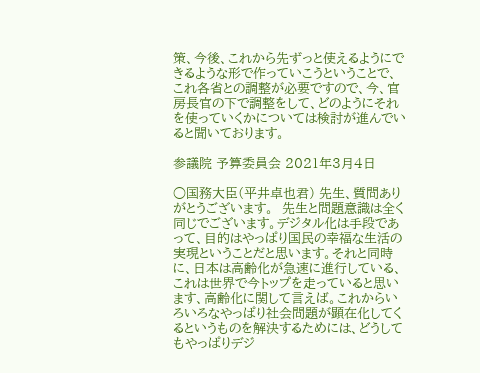策、今後、これから先ずっと使えるようにできるような形で作っていこうということで、これ各省との調整が必要ですので、今、官房長官の下で調整をして、どのようにそれを使っていくかについては検討が進んでいると聞いております。

参議院 予算委員会 2021年3月4日

○国務大臣(平井卓也君) 先生、質問ありがとうございます。  先生と問題意識は全く同じでございます。デジタル化は手段であって、目的はやっぱり国民の幸福な生活の実現ということだと思います。それと同時に、日本は高齢化が急速に進行している、これは世界で今トップを走っていると思います、高齢化に関して言えば。これからいろいろなやっぱり社会問題が顕在化してくるというものを解決するためには、どうしてもやっぱりデジ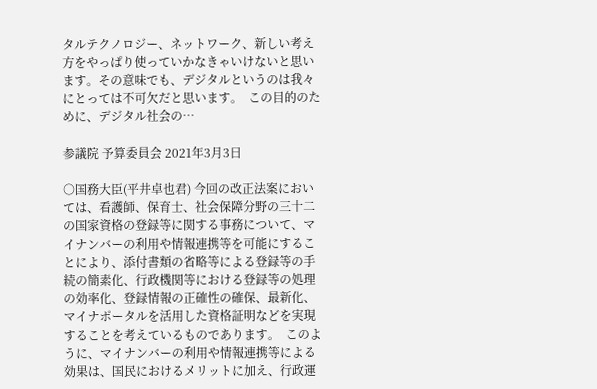タルテクノロジー、ネットワーク、新しい考え方をやっぱり使っていかなきゃいけないと思います。その意味でも、デジタルというのは我々にとっては不可欠だと思います。  この目的のために、デジタル社会の…

参議院 予算委員会 2021年3月3日

○国務大臣(平井卓也君) 今回の改正法案においては、看護師、保育士、社会保障分野の三十二の国家資格の登録等に関する事務について、マイナンバーの利用や情報連携等を可能にすることにより、添付書類の省略等による登録等の手続の簡素化、行政機関等における登録等の処理の効率化、登録情報の正確性の確保、最新化、マイナポータルを活用した資格証明などを実現することを考えているものであります。  このように、マイナンバーの利用や情報連携等による効果は、国民におけるメリットに加え、行政運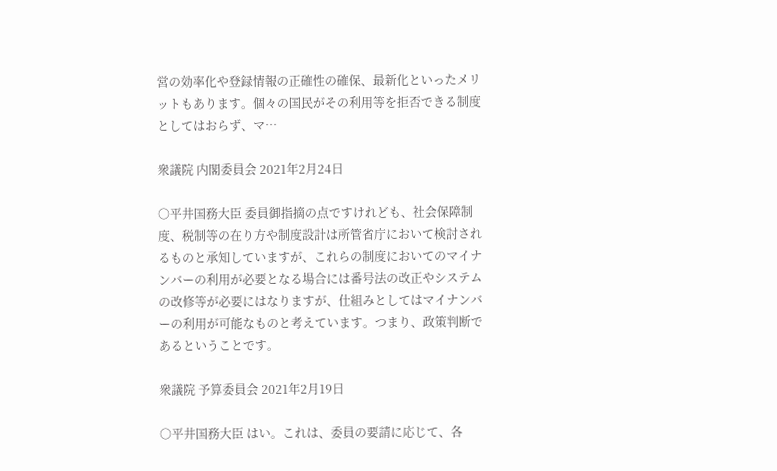営の効率化や登録情報の正確性の確保、最新化といったメリットもあります。個々の国民がその利用等を拒否できる制度としてはおらず、マ…

衆議院 内閣委員会 2021年2月24日

○平井国務大臣 委員御指摘の点ですけれども、社会保障制度、税制等の在り方や制度設計は所管省庁において検討されるものと承知していますが、これらの制度においてのマイナンバーの利用が必要となる場合には番号法の改正やシステムの改修等が必要にはなりますが、仕組みとしてはマイナンバーの利用が可能なものと考えています。つまり、政策判断であるということです。

衆議院 予算委員会 2021年2月19日

○平井国務大臣 はい。これは、委員の要請に応じて、各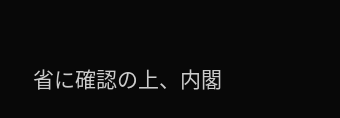省に確認の上、内閣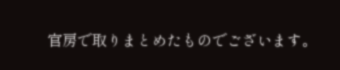官房で取りまとめたものでございます。